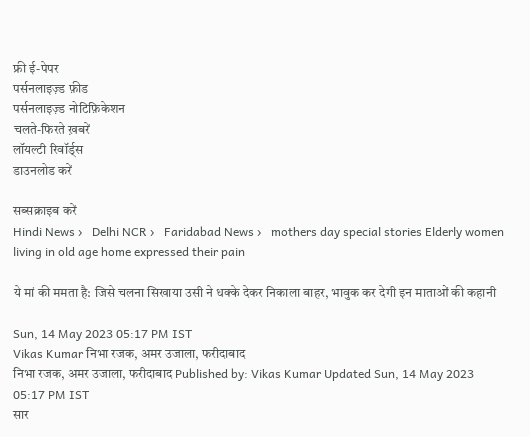फ्री ई-पेपर
पर्सनलाइज़्ड फ़ीड
पर्सनलाइज़्ड नोटिफ़िकेशन
चलते-फिरते ख़बरें
लॉयल्टी रिवॉर्ड्स
डाउनलोड करें

सब्सक्राइब करें
Hindi News ›   Delhi NCR ›   Faridabad News ›   mothers day special stories Elderly women living in old age home expressed their pain

ये मां की ममता है: जिसे चलना सिखाया उसी ने धक्के देकर निकाला बाहर, भावुक कर देगी इन माताओं की कहानी

Sun, 14 May 2023 05:17 PM IST
Vikas Kumar निभा रजक, अमर उजाला, फरीदाबाद
निभा रजक, अमर उजाला, फरीदाबाद Published by: Vikas Kumar Updated Sun, 14 May 2023 05:17 PM IST
सार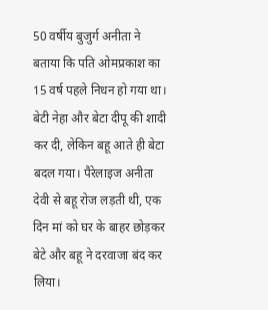50 वर्षीय बुजुर्ग अनीता ने बताया कि पति ओमप्रकाश का 15 वर्ष पहले निधन हो गया था। बेटी नेहा और बेटा दीपू की शादी कर दी, लेकिन बहू आते ही बेटा बदल गया। पैरेलाइज अनीता देवी से बहू रोज लड़ती थी, एक दिन मां को घर के बाहर छोड़कर बेटे और बहू ने दरवाजा बंद कर लिया।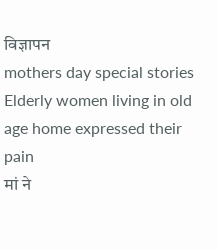विज्ञापन
mothers day special stories Elderly women living in old age home expressed their pain
मां ने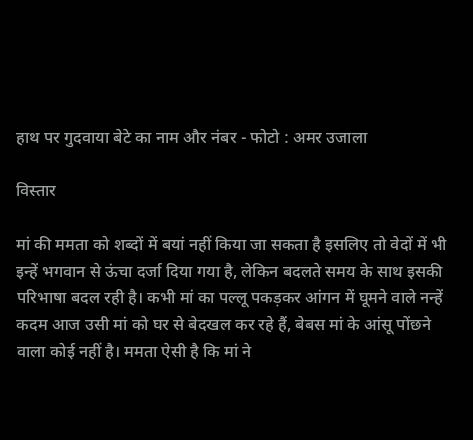हाथ पर गुदवाया बेटे का नाम और नंबर - फोटो : अमर उजाला

विस्तार

मां की ममता को शब्दों में बयां नहीं किया जा सकता है इसलिए तो वेदों में भी इन्हें भगवान से ऊंचा दर्जा दिया गया है, लेकिन बदलते समय के साथ इसकी परिभाषा बदल रही है। कभी मां का पल्लू पकड़कर आंगन में घूमने वाले नन्हें कदम आज उसी मां को घर से बेदखल कर रहे हैं, बेबस मां के आंसू पोंछने वाला कोई नहीं है। ममता ऐसी है कि मां ने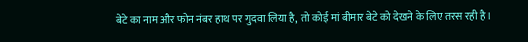बेटे का नाम और फोन नंबर हाथ पर गुदवा लिया है, तो कोई मां बीमार बेटे को देखने के लिए तरस रही है।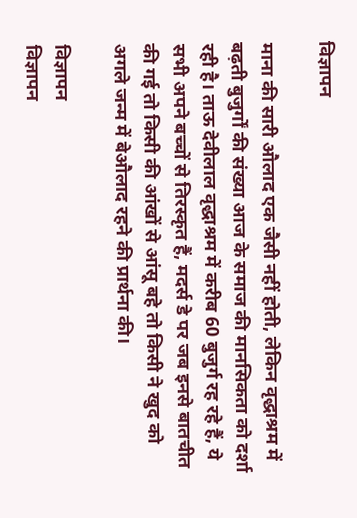विज्ञापन

माना की सारी औलाद एक जैसी नहीं होती, लेकिन वृद्धाश्रम में बढ़ती बुजुर्गों की संख्या आज के समाज की मानसिकता को दर्शा रही है। ताऊ देवीलाल वृद्धाश्रम में करीब 60 बुजुर्ग रह रहे हैं, ये सभी अपने बच्चों से तिरस्कृत हैं, मदर्स डे पर जब इनसे बातचीत की गई तो किसी की आंखों से आंसू बहे तो किसी ने खुद को अगले जन्म में बेऔलाद रहने की प्रार्थना की।

विज्ञापन
विज्ञापन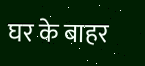घर के बाहर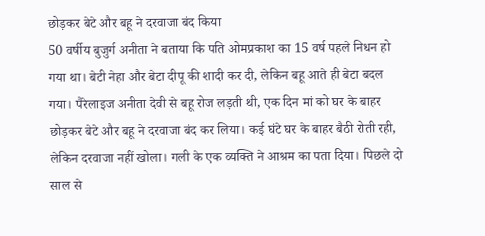छोड़कर बेटे और बहू ने दरवाजा बंद किया
50 वर्षीय बुजुर्ग अनीता ने बताया कि पति ओमप्रकाश का 15 वर्ष पहले निधन हो गया था। बेटी नेहा और बेटा दीपू की शादी कर दी, लेकिन बहू आते ही बेटा बदल गया। पैरेलाइज अनीता देवी से बहू रोज लड़ती थी, एक दिन मां को घर के बाहर छोड़कर बेटे और बहू ने दरवाजा बंद कर लिया। कई घंटे घर के बाहर बैठी रोती रही, लेकिन दरवाजा नहीं खोला। गली के एक व्यक्ति ने आश्रम का पता दिया। पिछले दो साल से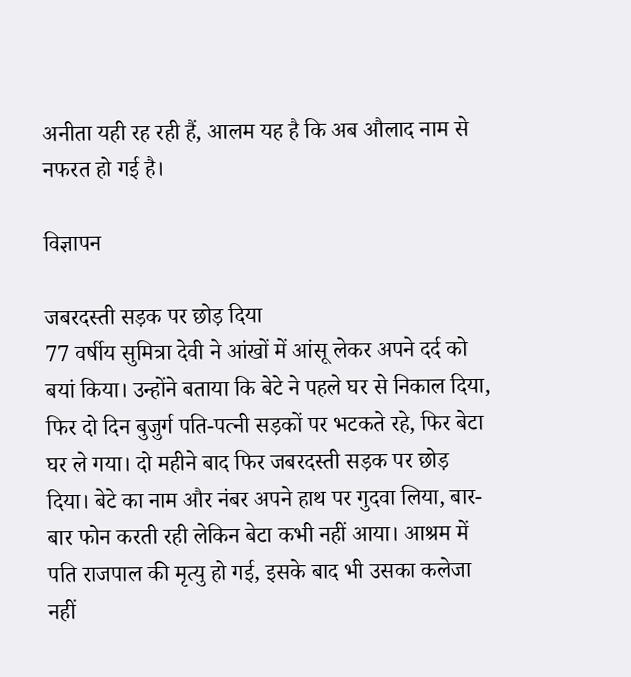अनीता यही रह रही हैं, आलम यह है कि अब औलाद नाम से नफरत हो गई है।

विज्ञापन

जबरदस्ती सड़क पर छोड़ दिया
77 वर्षीय सुमित्रा देवी ने आंखों में आंसू लेकर अपने दर्द को बयां किया। उन्होंने बताया कि बेटे ने पहले घर से निकाल दिया, फिर दो दिन बुजुर्ग पति-पत्नी सड़कों पर भटकते रहे, फिर बेटा घर ले गया। दो महीने बाद फिर जबरदस्ती सड़क पर छोड़ दिया। बेटे का नाम और नंबर अपने हाथ पर गुदवा लिया, बार-बार फोन करती रही लेकिन बेटा कभी नहीं आया। आश्रम में पति राजपाल की मृत्यु हो गई, इसके बाद भी उसका कलेजा नहीं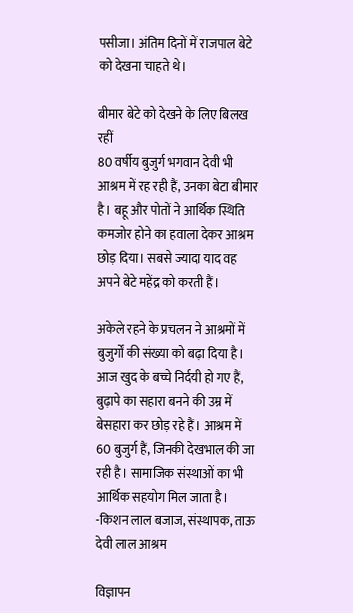पसीजा। अंतिम दिनों में राजपाल बेटे को देखना चाहते थे।

बीमार बेटे को देखने के लिए बिलख रहीं
80 वर्षीय बुजुर्ग भगवान देवी भी आश्रम में रह रही हैं, उनका बेटा बीमार है। बहू और पोतों ने आर्थिक स्थिति कमजोर होने का हवाला देकर आश्रम छोड़ दिया। सबसे ज्यादा याद वह अपने बेटे महेंद्र को करती हैं।

अकेले रहने के प्रचलन ने आश्रमों में बुजुर्गों की संख्या को बढ़ा दिया है। आज खुद के बच्चे निर्दयी हो गए हैं, बुढ़ापे का सहारा बनने की उम्र में बेसहारा कर छोड़ रहे हैं। आश्रम में 60 बुजुर्ग हैं, जिनकी देखभाल की जा रही है। सामाजिक संस्थाओं का भी आर्थिक सहयोग मिल जाता है। -किशन लाल बजाज, संस्थापक, ताऊ देवी लाल आश्रम

विज्ञापन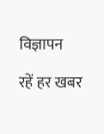विज्ञापन

रहें हर खबर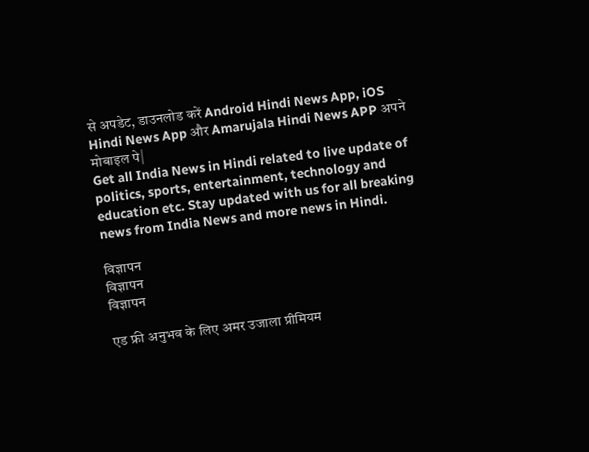से अपडेट, डाउनलोड करें Android Hindi News App, iOS Hindi News App और Amarujala Hindi News APP अपने मोबाइल पे|
Get all India News in Hindi related to live update of politics, sports, entertainment, technology and education etc. Stay updated with us for all breaking news from India News and more news in Hindi.

विज्ञापन
विज्ञापन
विज्ञापन

एड फ्री अनुभव के लिए अमर उजाला प्रीमियम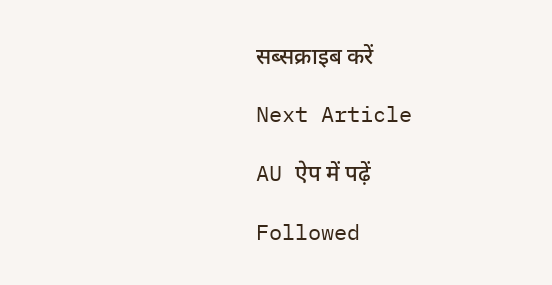सब्सक्राइब करें

Next Article

AU ऐप में पढ़ें

Followed